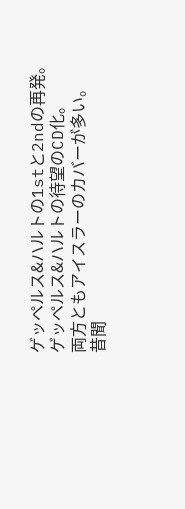ゲッペルス&ハルトの1stと2ndの再発。
ゲッペルス&ハルトの待望のCD化。
両方ともアイスラーのカバーが多い。
昔聞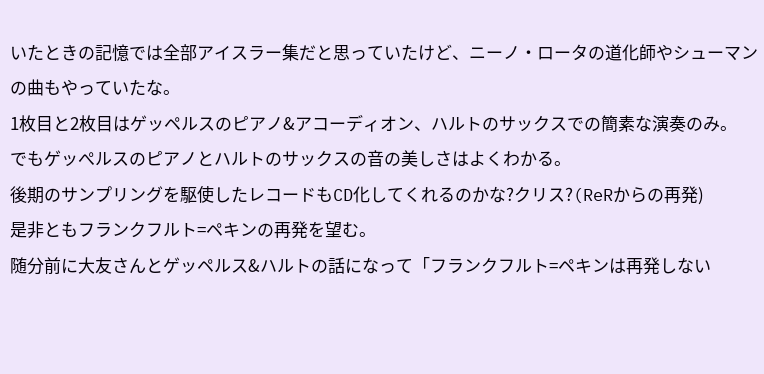いたときの記憶では全部アイスラー集だと思っていたけど、ニーノ・ロータの道化師やシューマンの曲もやっていたな。
1枚目と2枚目はゲッペルスのピアノ&アコーディオン、ハルトのサックスでの簡素な演奏のみ。
でもゲッぺルスのピアノとハルトのサックスの音の美しさはよくわかる。
後期のサンプリングを駆使したレコードもCD化してくれるのかな?クリス?(ReRからの再発)
是非ともフランクフルト=ペキンの再発を望む。
随分前に大友さんとゲッペルス&ハルトの話になって「フランクフルト=ペキンは再発しない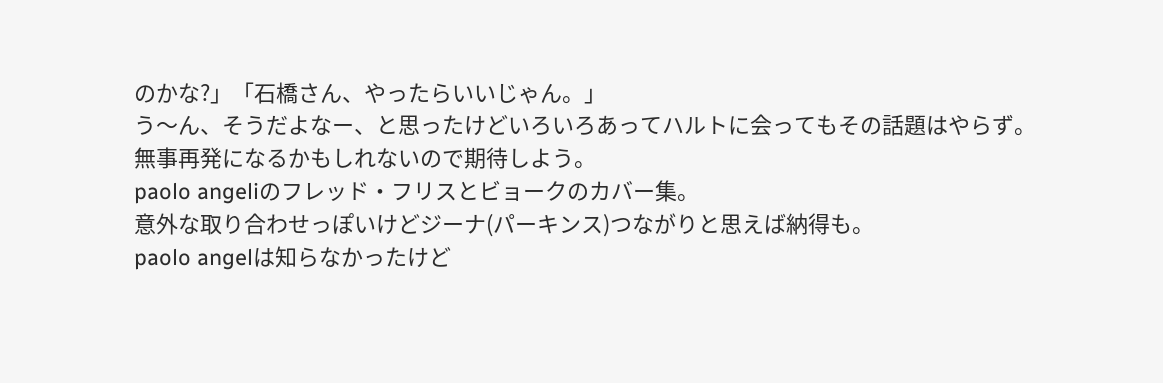のかな?」「石橋さん、やったらいいじゃん。」
う〜ん、そうだよなー、と思ったけどいろいろあってハルトに会ってもその話題はやらず。
無事再発になるかもしれないので期待しよう。
paolo angeliのフレッド・フリスとビョークのカバー集。
意外な取り合わせっぽいけどジーナ(パーキンス)つながりと思えば納得も。
paolo angelは知らなかったけど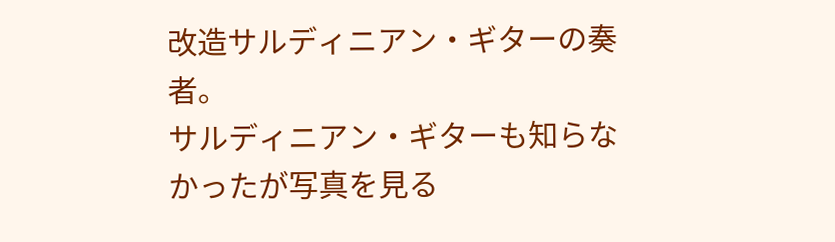改造サルディニアン・ギターの奏者。
サルディニアン・ギターも知らなかったが写真を見る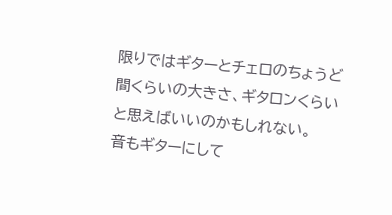限りではギターとチェロのちょうど間くらいの大きさ、ギタロンくらいと思えばいいのかもしれない。
音もギターにして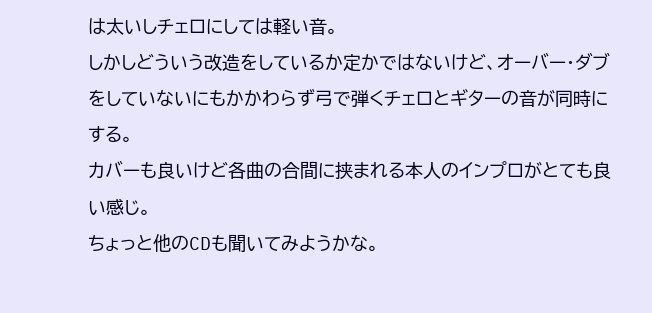は太いしチェロにしては軽い音。
しかしどういう改造をしているか定かではないけど、オーバー・ダブをしていないにもかかわらず弓で弾くチェロとギターの音が同時にする。
カバーも良いけど各曲の合間に挟まれる本人のインプロがとても良い感じ。
ちょっと他のCDも聞いてみようかな。